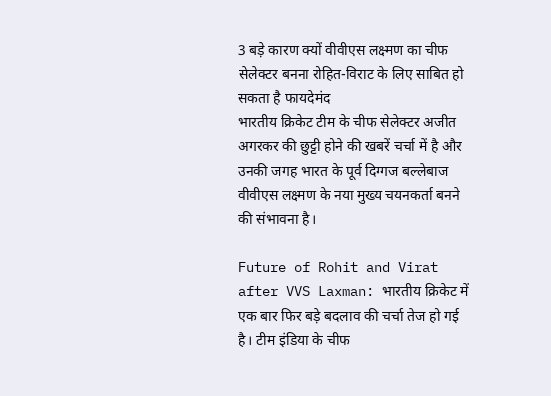3 बड़े कारण क्यों वीवीएस लक्ष्मण का चीफ सेलेक्टर बनना रोहित-विराट के लिए साबित हो सकता है फायदेमंद
भारतीय क्रिकेट टीम के चीफ सेलेक्टर अजीत अगरकर की छुट्टी होने की खबरें चर्चा में है और उनकी जगह भारत के पूर्व दिग्गज बल्लेबाज वीवीएस लक्ष्मण के नया मुख्य चयनकर्ता बनने की संभावना है।

Future of Rohit and Virat after VVS Laxman: भारतीय क्रिकेट में एक बार फिर बड़े बदलाव की चर्चा तेज हो गई है। टीम इंडिया के चीफ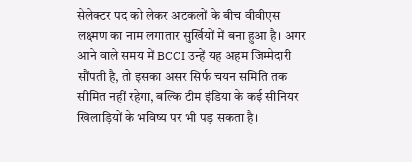सेलेक्टर पद को लेकर अटकलों के बीच वीवीएस लक्ष्मण का नाम लगातार सुर्खियों में बना हुआ है। अगर आने वाले समय में BCCI उन्हें यह अहम जिम्मेदारी सौंपती है, तो इसका असर सिर्फ चयन समिति तक सीमित नहीं रहेगा, बल्कि टीम इंडिया के कई सीनियर खिलाड़ियों के भविष्य पर भी पड़ सकता है।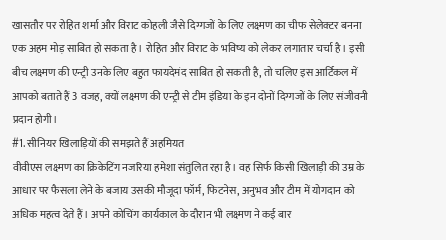खासतौर पर रोहित शर्मा और विराट कोहली जैसे दिग्गजों के लिए लक्ष्मण का चीफ सेलेक्टर बनना एक अहम मोड़ साबित हो सकता है। रोहित और विराट के भविष्य को लेकर लगातार चर्चा है। इसी बीच लक्ष्मण की एन्ट्री उनके लिए बहुत फायदेमंद साबित हो सकती है, तो चलिए इस आर्टिकल में आपको बताते हैं 3 वजह, क्यों लक्ष्मण की एन्ट्री से टीम इंडिया के इन दोनों दिग्गजों के लिए संजीवनी प्रदान होगी।
#1. सीनियर खिलाड़ियों की समझते हैं अहमियत
वीवीएस लक्ष्मण का क्रिकेटिंग नजरिया हमेशा संतुलित रहा है। वह सिर्फ किसी खिलाड़ी की उम्र के आधार पर फैसला लेने के बजाय उसकी मौजूदा फॉर्म, फिटनेस, अनुभव और टीम में योगदान को अधिक महत्व देते हैं। अपने कोचिंग कार्यकाल के दौरान भी लक्ष्मण ने कई बार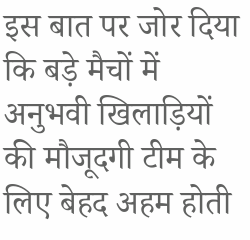इस बात पर जोर दिया कि बड़े मैचों में अनुभवी खिलाड़ियों की मौजूदगी टीम के लिए बेहद अहम होती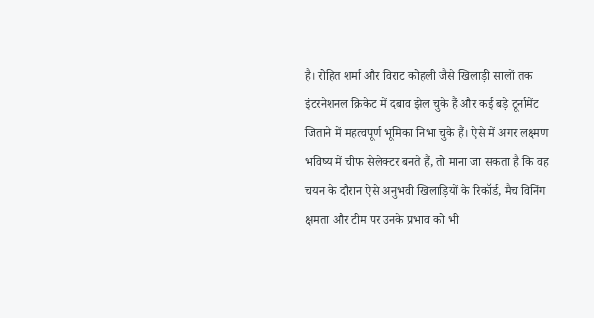है। रोहित शर्मा और विराट कोहली जैसे खिलाड़ी सालों तक इंटरनेशनल क्रिकेट में दबाव झेल चुके हैं और कई बड़े टूर्नामेंट जिताने में महत्वपूर्ण भूमिका निभा चुके हैं। ऐसे में अगर लक्ष्मण भविष्य में चीफ सेलेक्टर बनते हैं, तो माना जा सकता है कि वह चयन के दौरान ऐसे अनुभवी खिलाड़ियों के रिकॉर्ड, मैच विनिंग क्षमता और टीम पर उनके प्रभाव को भी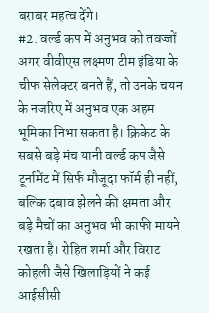बराबर महत्व देंगे।
#2. वर्ल्ड कप में अनुभव को तवज्जों
अगर वीवीएस लक्ष्मण टीम इंडिया के चीफ सेलेक्टर बनते हैं, तो उनके चयन के नजरिए में अनुभव एक अहम भूमिका निभा सकता है। क्रिकेट के सबसे बड़े मंच यानी वर्ल्ड कप जैसे टूर्नामेंट में सिर्फ मौजूदा फॉर्म ही नहीं, बल्कि दबाव झेलने की क्षमता और बड़े मैचों का अनुभव भी काफी मायने रखता है। रोहित शर्मा और विराट कोहली जैसे खिलाड़ियों ने कई आईसीसी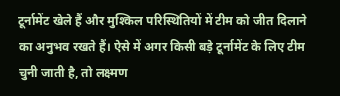टूर्नामेंट खेले हैं और मुश्किल परिस्थितियों में टीम को जीत दिलाने का अनुभव रखते हैं। ऐसे में अगर किसी बड़े टूर्नामेंट के लिए टीम चुनी जाती है, तो लक्ष्मण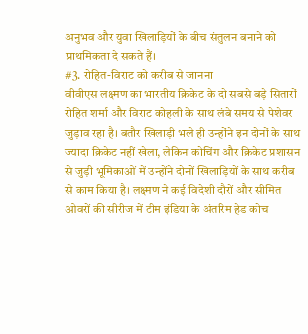अनुभव और युवा खिलाड़ियों के बीच संतुलन बनाने को प्राथमिकता दे सकते हैं।
#3. रोहित-विराट को करीब से जानना
वीवीएस लक्ष्मण का भारतीय क्रिकेट के दो सबसे बड़े सितारों रोहित शर्मा और विराट कोहली के साथ लंबे समय से पेशेवर जुड़ाव रहा है। बतौर खिलाड़ी भले ही उन्होंने इन दोनों के साथ ज्यादा क्रिकेट नहीं खेला, लेकिन कोचिंग और क्रिकेट प्रशासन से जुड़ी भूमिकाओं में उन्होंने दोनों खिलाड़ियों के साथ करीब से काम किया है। लक्ष्मण ने कई विदेशी दौरों और सीमित ओवरों की सीरीज में टीम इंडिया के अंतरिम हेड कोच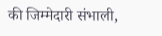की जिम्मेदारी संभाली,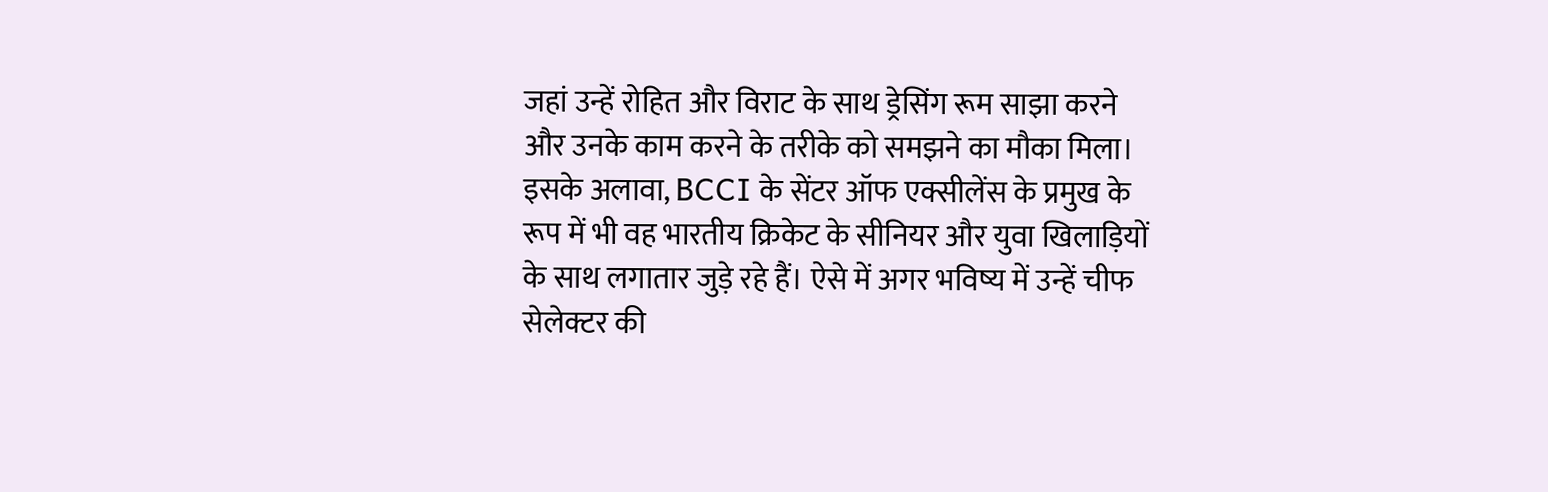जहां उन्हें रोहित और विराट के साथ ड्रेसिंग रूम साझा करने और उनके काम करने के तरीके को समझने का मौका मिला। इसके अलावा, BCCI के सेंटर ऑफ एक्सीलेंस के प्रमुख के रूप में भी वह भारतीय क्रिकेट के सीनियर और युवा खिलाड़ियों के साथ लगातार जुड़े रहे हैं। ऐसे में अगर भविष्य में उन्हें चीफ सेलेक्टर की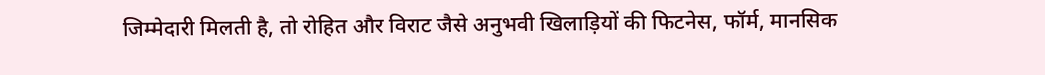जिम्मेदारी मिलती है, तो रोहित और विराट जैसे अनुभवी खिलाड़ियों की फिटनेस, फॉर्म, मानसिक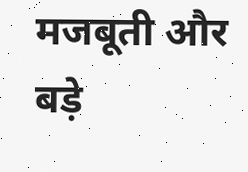मजबूती और बड़े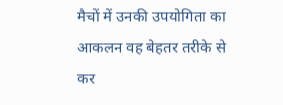मैचों में उनकी उपयोगिता का आकलन वह बेहतर तरीके से कर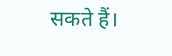सकते हैं।